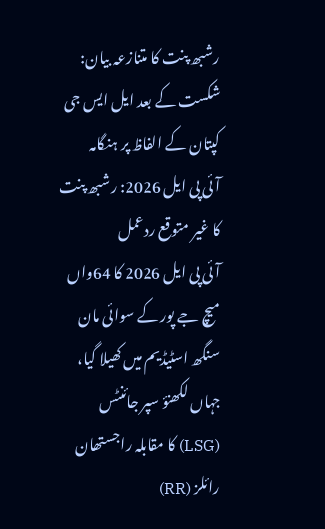رشبھ پنت کا متنازعہ بیان: شکست کے بعد ایل ایس جی کپتان کے الفاظ پر ہنگامہ
آئی پی ایل 2026: رشبھ پنت کا غیر متوقع ردعمل
آئی پی ایل 2026 کا 64واں میچ جے پور کے سوائی مان سنگھ اسٹیڈیم میں کھیلا گیا، جہاں لکھنؤ سپر جائنٹس (LSG) کا مقابلہ راجستھان رائلز (RR)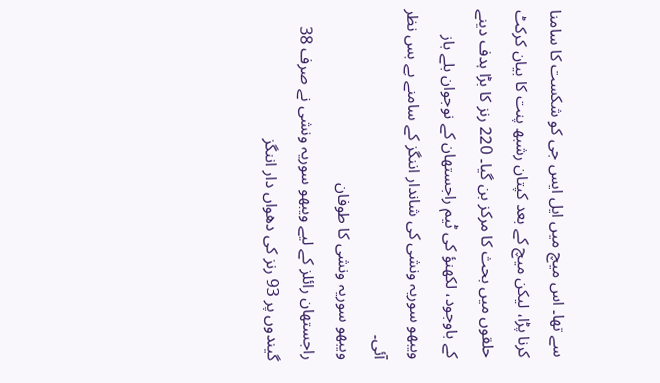سے تھا۔ اس میچ میں ایل ایس جی کو شکست کا سامنا کرنا پڑا، لیکن میچ کے بعد کپتان رشبھ پنت کا بیان کرکٹ حلقوں میں بحث کا مرکز بن گیا۔ 220 رنز کا بڑا ہدف دینے کے باوجود، لکھنؤ کی ٹیم راجستھان کے نوجوان بلے باز ویبھو سوریہ ونشی کی شاندار اننگز کے سامنے بے بس نظر آئی۔
ویبھو سوریہ ونشی کا طوفان
راجستھان رائلز کے لیے ویبھو سوریہ ونشی نے صرف 38 گیندوں پر 93 رنز کی دھواں دار اننگز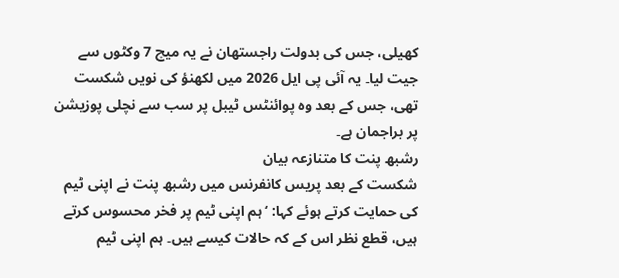کھیلی، جس کی بدولت راجستھان نے یہ میچ 7 وکٹوں سے جیت لیا۔ یہ آئی پی ایل 2026 میں لکھنؤ کی نویں شکست تھی، جس کے بعد وہ پوائنٹس ٹیبل پر سب سے نچلی پوزیشن پر براجمان ہے۔
رشبھ پنت کا متنازعہ بیان
شکست کے بعد پریس کانفرنس میں رشبھ پنت نے اپنی ٹیم کی حمایت کرتے ہوئے کہا: ‘ہم اپنی ٹیم پر فخر محسوس کرتے ہیں، قطع نظر اس کے کہ حالات کیسے ہیں۔ ہم اپنی ٹیم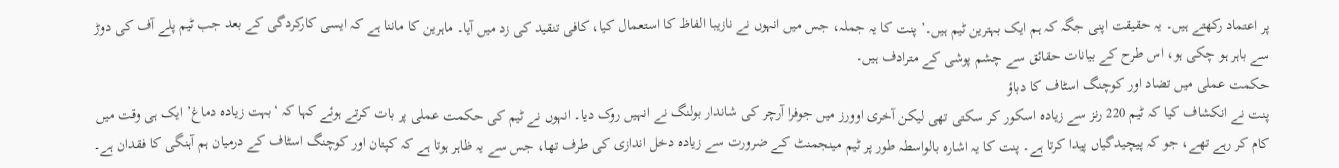پر اعتماد رکھتے ہیں۔ یہ حقیقت اپنی جگہ کہ ہم ایک بہترین ٹیم ہیں۔’ پنت کا یہ جملہ، جس میں انہوں نے نازیبا الفاظ کا استعمال کیا، کافی تنقید کی زد میں آیا۔ ماہرین کا ماننا ہے کہ ایسی کارکردگی کے بعد جب ٹیم پلے آف کی دوڑ سے باہر ہو چکی ہو، اس طرح کے بیانات حقائق سے چشم پوشی کے مترادف ہیں۔
حکمت عملی میں تضاد اور کوچنگ اسٹاف کا دباؤ
پنت نے انکشاف کیا کہ ٹیم 220 رنز سے زیادہ اسکور کر سکتی تھی لیکن آخری اوورز میں جوفرا آرچر کی شاندار بولنگ نے انہیں روک دیا۔ انہوں نے ٹیم کی حکمت عملی پر بات کرتے ہوئے کہا کہ ‘بہت زیادہ دماغ’ ایک ہی وقت میں کام کر رہے تھے، جو کہ پیچیدگیاں پیدا کرتا ہے۔ پنت کا یہ اشارہ بالواسطہ طور پر ٹیم مینجمنٹ کے ضرورت سے زیادہ دخل اندازی کی طرف تھا، جس سے یہ ظاہر ہوتا ہے کہ کپتان اور کوچنگ اسٹاف کے درمیان ہم آہنگی کا فقدان ہے۔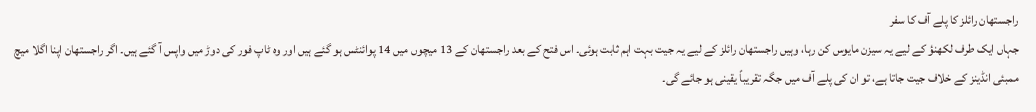راجستھان رائلز کا پلے آف کا سفر
جہاں ایک طرف لکھنؤ کے لیے یہ سیزن مایوس کن رہا، وہیں راجستھان رائلز کے لیے یہ جیت بہت اہم ثابت ہوئی۔ اس فتح کے بعد راجستھان کے 13 میچوں میں 14 پوائنٹس ہو گئے ہیں اور وہ ٹاپ فور کی دوڑ میں واپس آ گئے ہیں۔ اگر راجستھان اپنا اگلا میچ ممبئی انڈینز کے خلاف جیت جاتا ہے، تو ان کی پلے آف میں جگہ تقریباً یقینی ہو جائے گی۔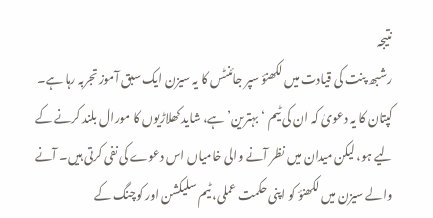نتیجہ
رشبھ پنت کی قیادت میں لکھنؤ سپر جائنٹس کا یہ سیزن ایک سبق آموز تجربہ رہا ہے۔ کپتان کا یہ دعویٰ کہ ان کی ٹیم ‘بہترین’ ہے، شاید کھلاڑیوں کا مورال بلند کرنے کے لیے ہو، لیکن میدان میں نظر آنے والی خامیاں اس دعوے کی نفی کرتی ہیں۔ آنے والے سیزن میں لکھنؤ کو اپنی حکمت عملی، ٹیم سلیکشن اور کوچنگ کے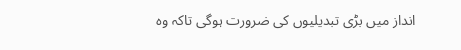انداز میں بڑی تبدیلیوں کی ضرورت ہوگی تاکہ وہ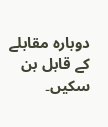دوبارہ مقابلے کے قابل بن سکیں۔